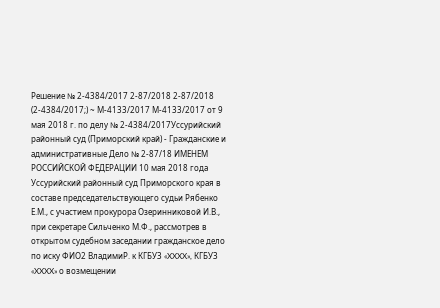Решение № 2-4384/2017 2-87/2018 2-87/2018 (2-4384/2017;) ~ М-4133/2017 М-4133/2017 от 9 мая 2018 г. по делу № 2-4384/2017Уссурийский районный суд (Приморский край) - Гражданские и административные Дело № 2-87/18 ИМЕНЕМ РОССИЙСКОЙ ФЕДЕРАЦИИ 10 мая 2018 года Уссурийский районный суд Приморского края в составе председательствующего судьи Рябенко Е.М., с участием прокурора Озеринниковой И.В., при секретаре Сильченко М.Ф., рассмотрев в открытом судебном заседании гражданское дело по иску ФИО2 ВладимиР. к КГБУЗ «XXXX», КГБУЗ «XXXX» о возмещении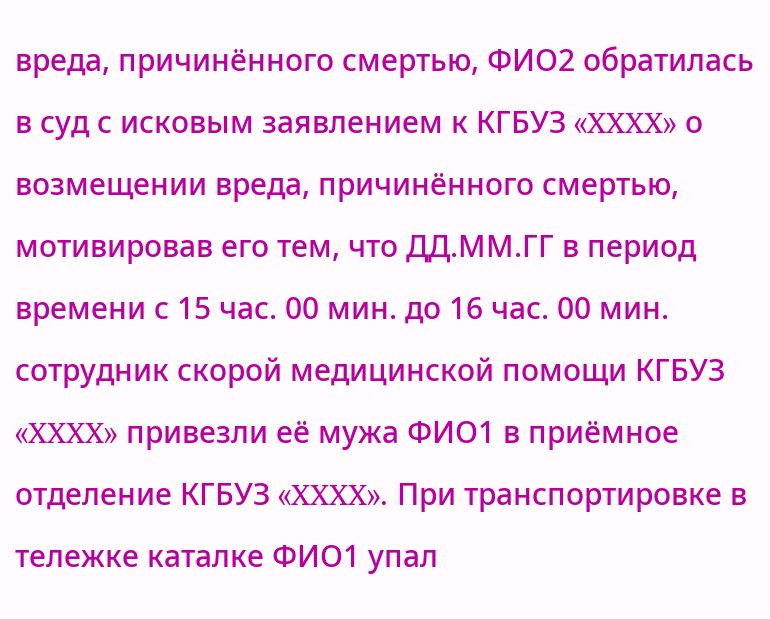вреда, причинённого смертью, ФИО2 обратилась в суд с исковым заявлением к КГБУЗ «XXXX» о возмещении вреда, причинённого смертью, мотивировав его тем, что ДД.ММ.ГГ в период времени с 15 час. 00 мин. до 16 час. 00 мин. сотрудник скорой медицинской помощи КГБУЗ «XXXX» привезли её мужа ФИО1 в приёмное отделение КГБУЗ «XXXX». При транспортировке в тележке каталке ФИО1 упал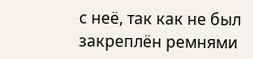с неё, так как не был закреплён ремнями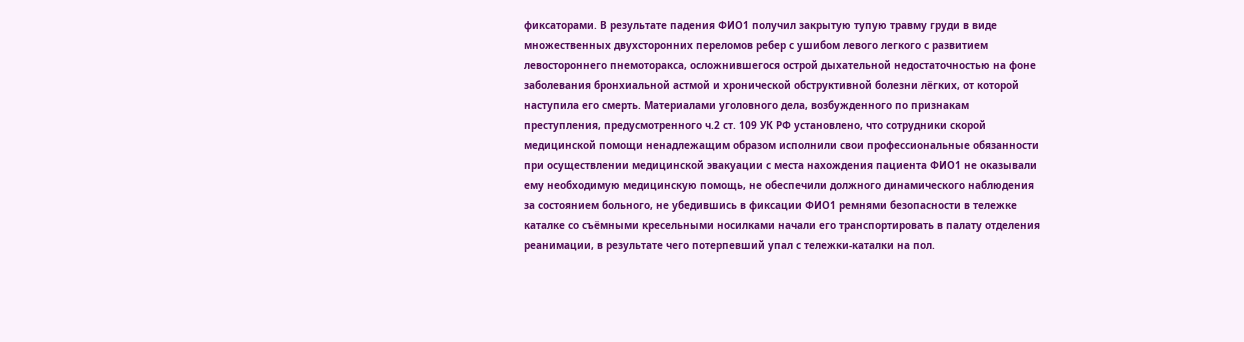фиксаторами. В результате падения ФИО1 получил закрытую тупую травму груди в виде множественных двухсторонних переломов ребер с ушибом левого легкого с развитием левостороннего пнемоторакса, осложнившегося острой дыхательной недостаточностью на фоне заболевания бронхиальной астмой и хронической обструктивной болезни лёгких, от которой наступила его смерть. Материалами уголовного дела, возбужденного по признакам преступления, предусмотренного ч.2 ст. 109 УК РФ установлено, что сотрудники скорой медицинской помощи ненадлежащим образом исполнили свои профессиональные обязанности при осуществлении медицинской эвакуации с места нахождения пациента ФИО1 не оказывали ему необходимую медицинскую помощь, не обеспечили должного динамического наблюдения за состоянием больного, не убедившись в фиксации ФИО1 ремнями безопасности в тележке каталке со съёмными кресельными носилками начали его транспортировать в палату отделения реанимации, в результате чего потерпевший упал с тележки-каталки на пол.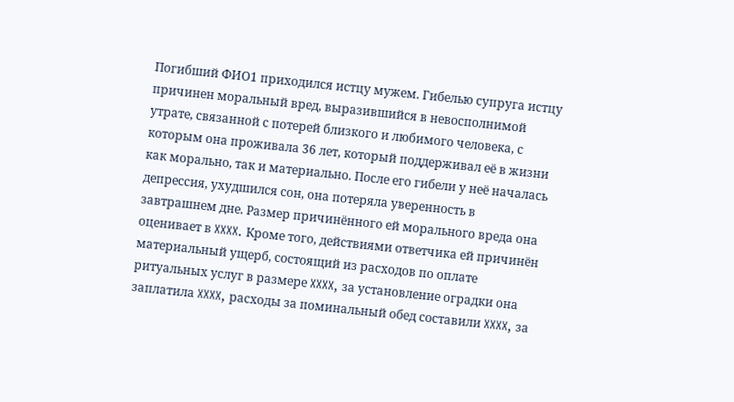Погибший ФИО1 приходился истцу мужем. Гибелью супруга истцу причинен моральный вред, выразившийся в невосполнимой утрате, связанной с потерей близкого и любимого человека, с которым она проживала 36 лет, который поддерживал её в жизни как морально, так и материально. После его гибели у неё началась депрессия, ухудшился сон, она потеряла уверенность в завтрашнем дне. Размер причинённого ей морального вреда она оценивает в XXXX. Кроме того, действиями ответчика ей причинён материальный ущерб, состоящий из расходов по оплате ритуальных услуг в размере XXXX, за установление оградки она заплатила XXXX, расходы за поминальный обед составили XXXX, за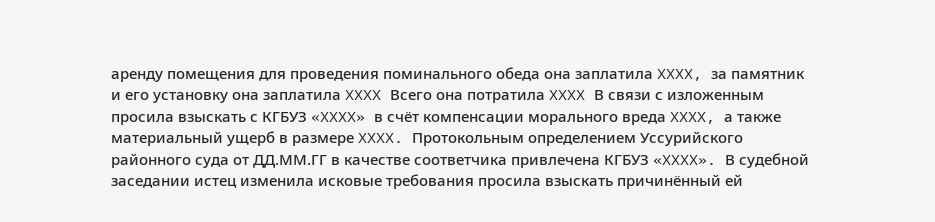аренду помещения для проведения поминального обеда она заплатила XXXX, за памятник и его установку она заплатила XXXX Всего она потратила XXXX В связи с изложенным просила взыскать с КГБУЗ «XXXX» в счёт компенсации морального вреда XXXX, а также материальный ущерб в размере XXXX. Протокольным определением Уссурийского районного суда от ДД.ММ.ГГ в качестве соответчика привлечена КГБУЗ «XXXX». В судебной заседании истец изменила исковые требования просила взыскать причинённый ей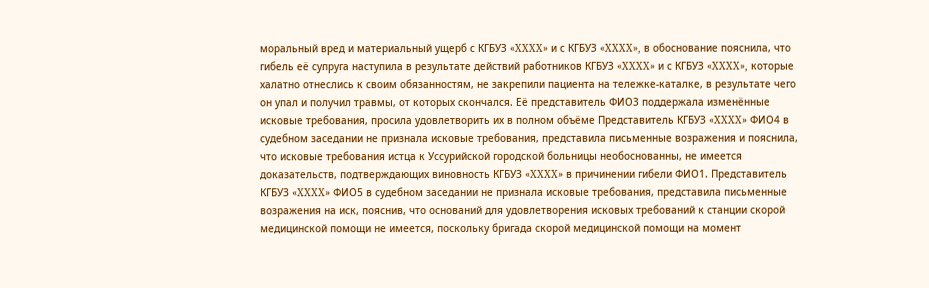моральный вред и материальный ущерб с КГБУЗ «XXXX» и с КГБУЗ «XXXX», в обоснование пояснила, что гибель её супруга наступила в результате действий работников КГБУЗ «XXXX» и с КГБУЗ «XXXX», которые халатно отнеслись к своим обязанностям, не закрепили пациента на тележке-каталке, в результате чего он упал и получил травмы, от которых скончался. Её представитель ФИО3 поддержала изменённые исковые требования, просила удовлетворить их в полном объёме Представитель КГБУЗ «XXXX» ФИО4 в судебном заседании не признала исковые требования, представила письменные возражения и пояснила, что исковые требования истца к Уссурийской городской больницы необоснованны, не имеется доказательств, подтверждающих виновность КГБУЗ «XXXX» в причинении гибели ФИО1. Представитель КГБУЗ «XXXX» ФИО5 в судебном заседании не признала исковые требования, представила письменные возражения на иск, пояснив, что оснований для удовлетворения исковых требований к станции скорой медицинской помощи не имеется, поскольку бригада скорой медицинской помощи на момент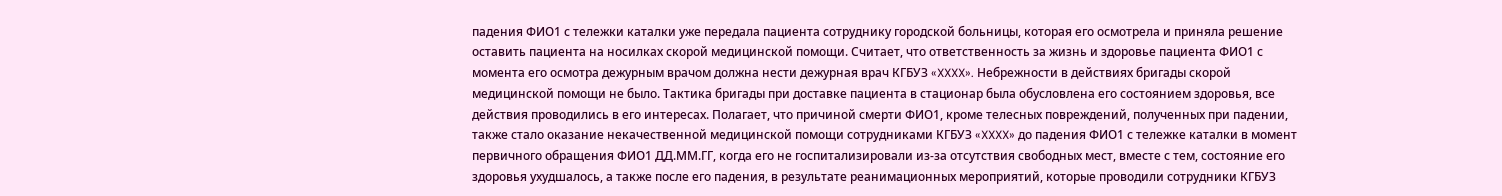падения ФИО1 с тележки каталки уже передала пациента сотруднику городской больницы, которая его осмотрела и приняла решение оставить пациента на носилках скорой медицинской помощи. Считает, что ответственность за жизнь и здоровье пациента ФИО1 с момента его осмотра дежурным врачом должна нести дежурная врач КГБУЗ «XXXX». Небрежности в действиях бригады скорой медицинской помощи не было. Тактика бригады при доставке пациента в стационар была обусловлена его состоянием здоровья, все действия проводились в его интересах. Полагает, что причиной смерти ФИО1, кроме телесных повреждений, полученных при падении, также стало оказание некачественной медицинской помощи сотрудниками КГБУЗ «XXXX» до падения ФИО1 с тележке каталки в момент первичного обращения ФИО1 ДД.ММ.ГГ, когда его не госпитализировали из-за отсутствия свободных мест, вместе с тем, состояние его здоровья ухудшалось, а также после его падения, в результате реанимационных мероприятий, которые проводили сотрудники КГБУЗ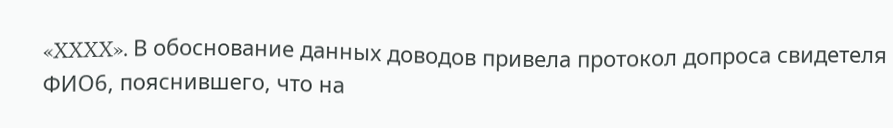«XXXX». В обоснование данных доводов привела протокол допроса свидетеля ФИО6, пояснившего, что на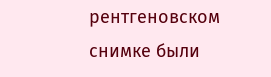рентгеновском снимке были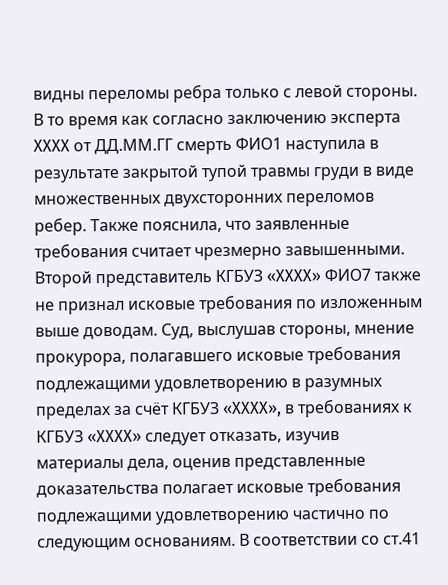видны переломы ребра только с левой стороны. В то время как согласно заключению эксперта XXXX от ДД.ММ.ГГ смерть ФИО1 наступила в результате закрытой тупой травмы груди в виде множественных двухсторонних переломов ребер. Также пояснила, что заявленные требования считает чрезмерно завышенными. Второй представитель КГБУЗ «XXXX» ФИО7 также не признал исковые требования по изложенным выше доводам. Суд, выслушав стороны, мнение прокурора, полагавшего исковые требования подлежащими удовлетворению в разумных пределах за счёт КГБУЗ «XXXX», в требованиях к КГБУЗ «XXXX» следует отказать, изучив материалы дела, оценив представленные доказательства полагает исковые требования подлежащими удовлетворению частично по следующим основаниям. В соответствии со ст.41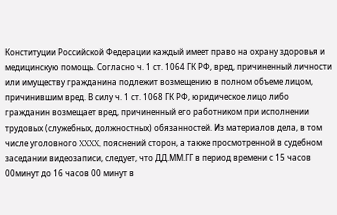Конституции Российской Федерации каждый имеет право на охрану здоровья и медицинскую помощь. Согласно ч. 1 ст. 1064 ГК РФ, вред, причиненный личности или имуществу гражданина подлежит возмещению в полном объеме лицом, причинившим вред. В силу ч. 1 ст. 1068 ГК РФ, юридическое лицо либо гражданин возмещает вред, причиненный его работником при исполнении трудовых (служебных, должностных) обязанностей. Из материалов дела, в том числе уголовного XXXX, пояснений сторон, а также просмотренной в судебном заседании видеозаписи, следует, что ДД.ММ.ГГ в период времени с 15 часов 00минут до 16 часов 00 минут в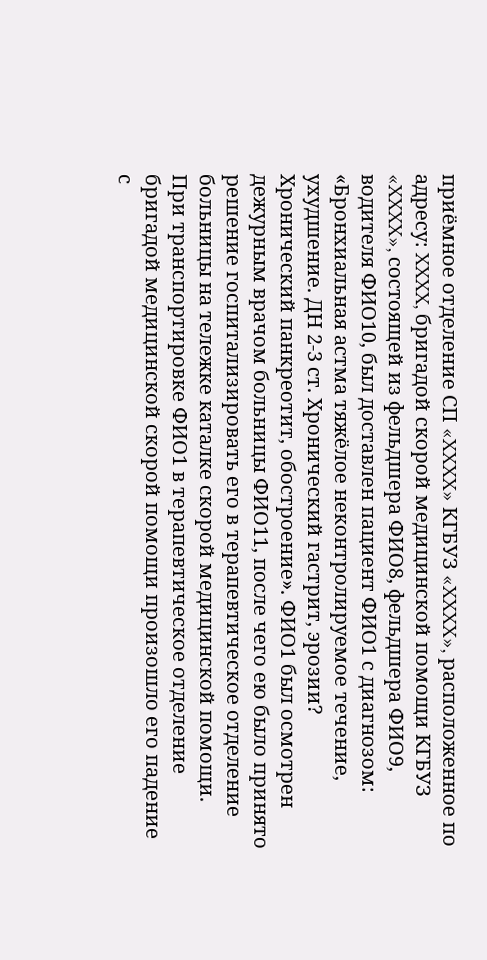приёмное отделение СП «XXXX» КГБУЗ «XXXX», расположенное по адресу: XXXX, бригадой скорой медицинской помощи КГБУЗ «XXXX», состоящей из фельдшера ФИО8, фельдшера ФИО9, водителя ФИО10, был доставлен пациент ФИО1 с диагнозом: «Бронхиальная астма тяжёлое неконтролируемое течение, ухудшение. ДН 2-3 ст. Хронический гастрит, эрозии? Хронический панкреотит, обостроение». ФИО1 был осмотрен дежурным врачом больницы ФИО11, после чего ею было принято решение госпитализировать его в терапевтическое отделение больницы на тележке каталке скорой медицинской помощи. При транспортировке ФИО1 в терапевтическое отделение бригадой медицинской скорой помощи произошло его падение с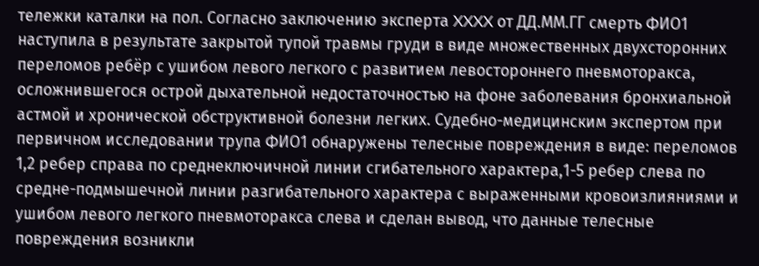тележки каталки на пол. Согласно заключению эксперта XXXX от ДД.ММ.ГГ смерть ФИО1 наступила в результате закрытой тупой травмы груди в виде множественных двухсторонних переломов ребёр с ушибом левого легкого с развитием левостороннего пневмоторакса, осложнившегося острой дыхательной недостаточностью на фоне заболевания бронхиальной астмой и хронической обструктивной болезни легких. Судебно-медицинским экспертом при первичном исследовании трупа ФИО1 обнаружены телесные повреждения в виде: переломов 1,2 ребер справа по среднеключичной линии сгибательного характера,1-5 ребер слева по средне-подмышечной линии разгибательного характера с выраженными кровоизлияниями и ушибом левого легкого пневмоторакса слева и сделан вывод, что данные телесные повреждения возникли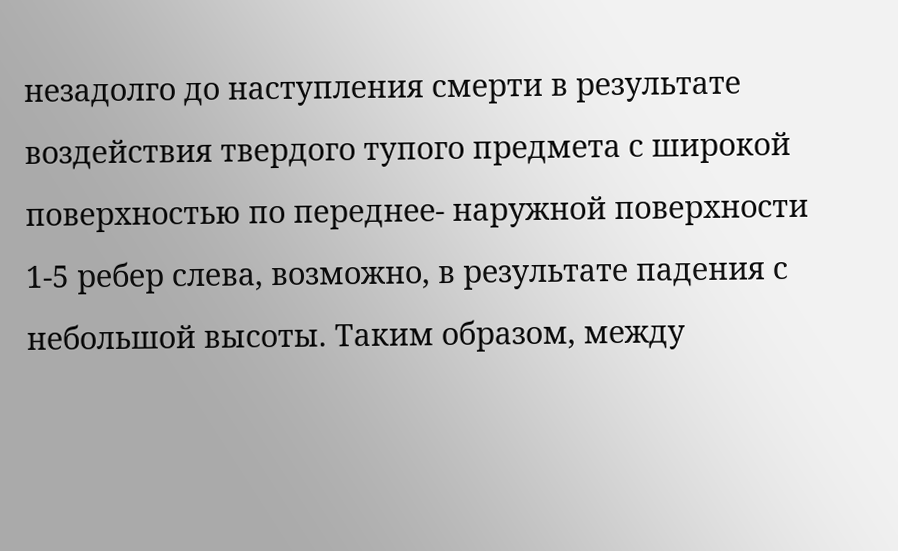незадолго до наступления смерти в результате воздействия твердого тупого предмета с широкой поверхностью по переднее- наружной поверхности 1-5 ребер слева, возможно, в результате падения с небольшой высоты. Таким образом, между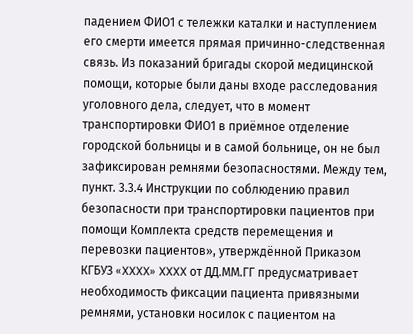падением ФИО1 с тележки каталки и наступлением его смерти имеется прямая причинно-следственная связь. Из показаний бригады скорой медицинской помощи, которые были даны входе расследования уголовного дела, следует, что в момент транспортировки ФИО1 в приёмное отделение городской больницы и в самой больнице, он не был зафиксирован ремнями безопасностями. Между тем, пункт. 3.3.4 Инструкции по соблюдению правил безопасности при транспортировки пациентов при помощи Комплекта средств перемещения и перевозки пациентов», утверждённой Приказом КГБУЗ «XXXX» XXXX от ДД.ММ.ГГ предусматривает необходимость фиксации пациента привязными ремнями, установки носилок с пациентом на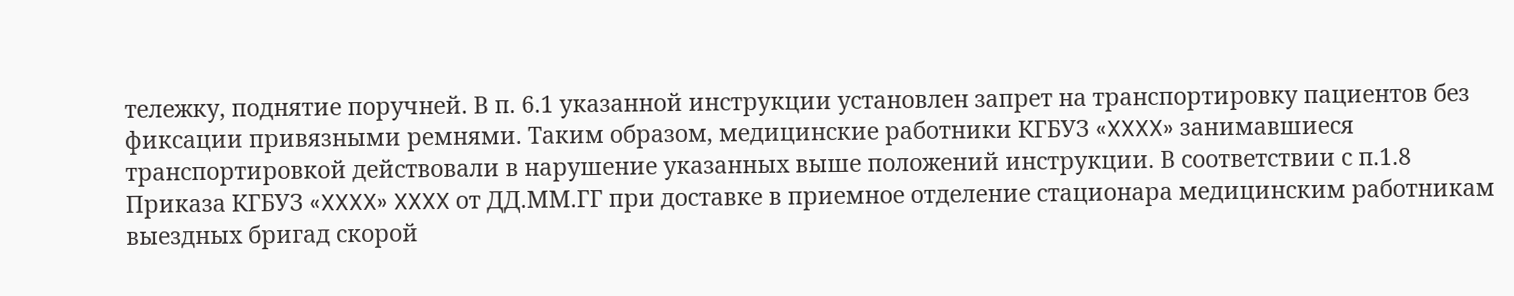тележку, поднятие поручней. В п. 6.1 указанной инструкции установлен запрет на транспортировку пациентов без фиксации привязными ремнями. Таким образом, медицинские работники КГБУЗ «XXXX» занимавшиеся транспортировкой действовали в нарушение указанных выше положений инструкции. В соответствии с п.1.8 Приказа КГБУЗ «XXXX» XXXX от ДД.ММ.ГГ при доставке в приемное отделение стационара медицинским работникам выездных бригад скорой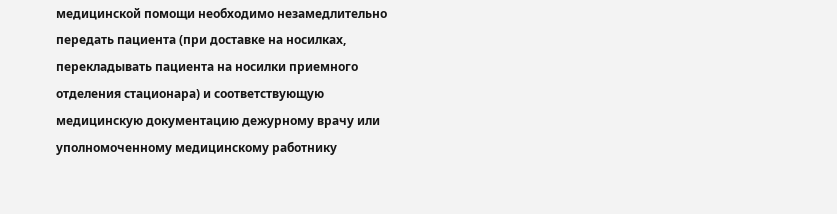медицинской помощи необходимо незамедлительно передать пациента (при доставке на носилках, перекладывать пациента на носилки приемного отделения стационара) и соответствующую медицинскую документацию дежурному врачу или уполномоченному медицинскому работнику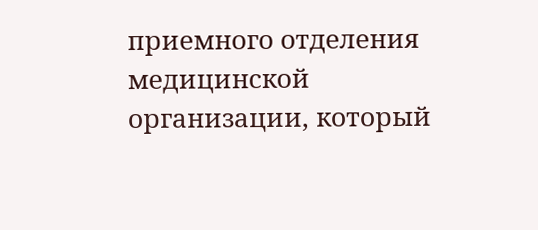приемного отделения медицинской организации, который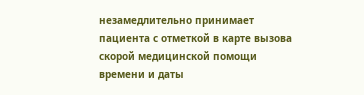незамедлительно принимает пациента с отметкой в карте вызова скорой медицинской помощи времени и даты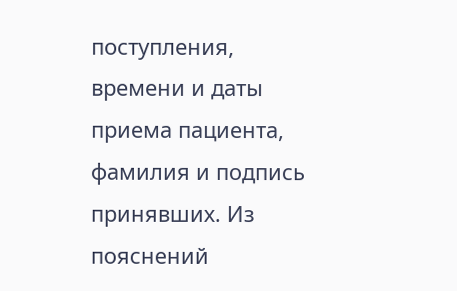поступления, времени и даты приема пациента, фамилия и подпись принявших. Из пояснений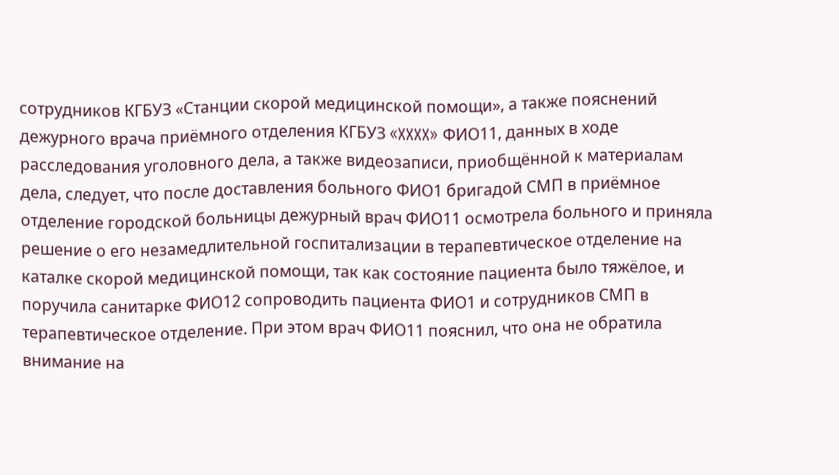сотрудников КГБУЗ «Станции скорой медицинской помощи», а также пояснений дежурного врача приёмного отделения КГБУЗ «XXXX» ФИО11, данных в ходе расследования уголовного дела, а также видеозаписи, приобщённой к материалам дела, следует, что после доставления больного ФИО1 бригадой СМП в приёмное отделение городской больницы дежурный врач ФИО11 осмотрела больного и приняла решение о его незамедлительной госпитализации в терапевтическое отделение на каталке скорой медицинской помощи, так как состояние пациента было тяжёлое, и поручила санитарке ФИО12 сопроводить пациента ФИО1 и сотрудников СМП в терапевтическое отделение. При этом врач ФИО11 пояснил, что она не обратила внимание на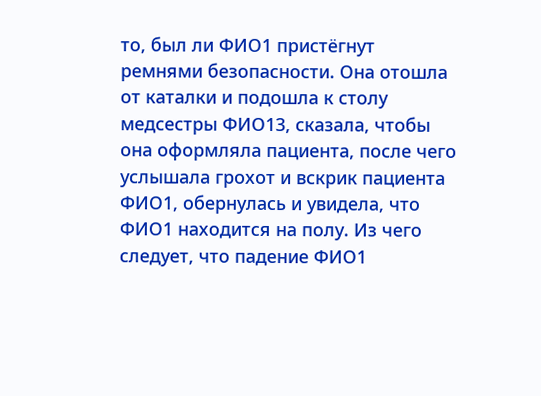то, был ли ФИО1 пристёгнут ремнями безопасности. Она отошла от каталки и подошла к столу медсестры ФИО13, сказала, чтобы она оформляла пациента, после чего услышала грохот и вскрик пациента ФИО1, обернулась и увидела, что ФИО1 находится на полу. Из чего следует, что падение ФИО1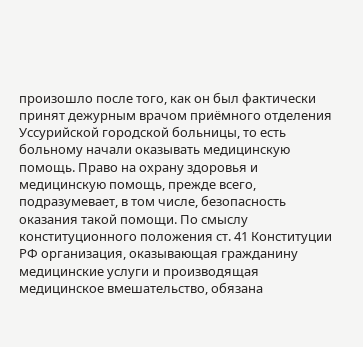произошло после того, как он был фактически принят дежурным врачом приёмного отделения Уссурийской городской больницы, то есть больному начали оказывать медицинскую помощь. Право на охрану здоровья и медицинскую помощь, прежде всего, подразумевает, в том числе, безопасность оказания такой помощи. По смыслу конституционного положения ст. 41 Конституции РФ организация, оказывающая гражданину медицинские услуги и производящая медицинское вмешательство, обязана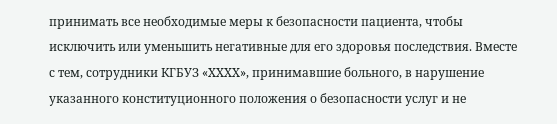принимать все необходимые меры к безопасности пациента, чтобы исключить или уменьшить негативные для его здоровья последствия. Вместе с тем, сотрудники КГБУЗ «XXXX», принимавшие больного, в нарушение указанного конституционного положения о безопасности услуг и не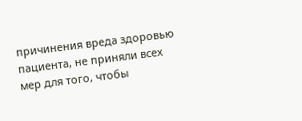причинения вреда здоровью пациента, не приняли всех мер для того, чтобы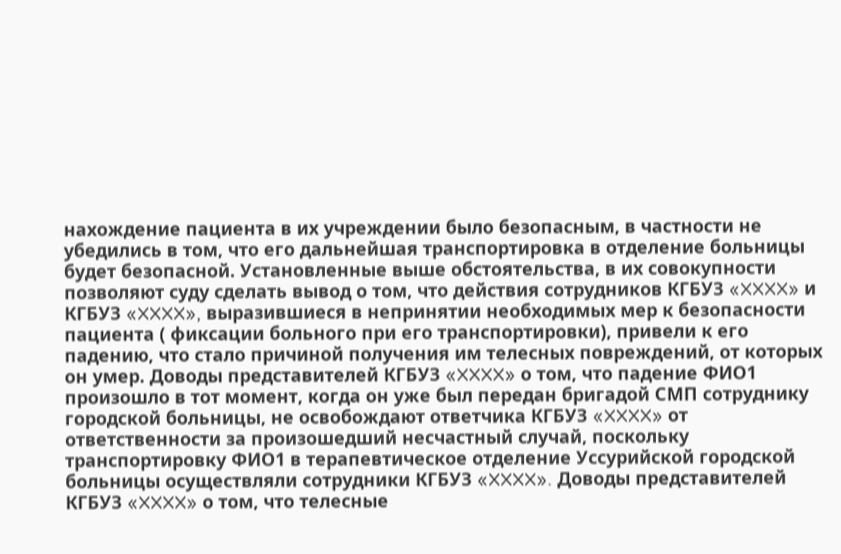нахождение пациента в их учреждении было безопасным, в частности не убедились в том, что его дальнейшая транспортировка в отделение больницы будет безопасной. Установленные выше обстоятельства, в их совокупности позволяют суду сделать вывод о том, что действия сотрудников КГБУЗ «XXXX» и КГБУЗ «XXXX», выразившиеся в непринятии необходимых мер к безопасности пациента ( фиксации больного при его транспортировки), привели к его падению, что стало причиной получения им телесных повреждений, от которых он умер. Доводы представителей КГБУЗ «XXXX» о том, что падение ФИО1 произошло в тот момент, когда он уже был передан бригадой СМП сотруднику городской больницы, не освобождают ответчика КГБУЗ «XXXX» от ответственности за произошедший несчастный случай, поскольку транспортировку ФИО1 в терапевтическое отделение Уссурийской городской больницы осуществляли сотрудники КГБУЗ «XXXX». Доводы представителей КГБУЗ «XXXX» о том, что телесные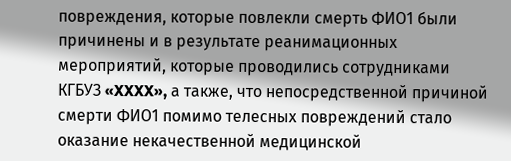повреждения, которые повлекли смерть ФИО1 были причинены и в результате реанимационных мероприятий, которые проводились сотрудниками КГБУЗ «XXXX», а также, что непосредственной причиной смерти ФИО1 помимо телесных повреждений стало оказание некачественной медицинской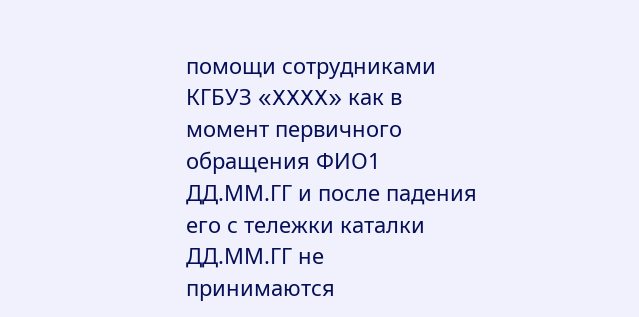помощи сотрудниками КГБУЗ «XXXX» как в момент первичного обращения ФИО1 ДД.ММ.ГГ и после падения его с тележки каталки ДД.ММ.ГГ не принимаются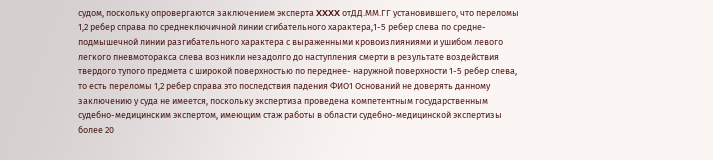судом, поскольку опровергаются заключением эксперта XXXX отДД.ММ.ГГ установившего, что переломы 1,2 ребер справа по среднеключичной линии сгибательного характера,1-5 ребер слева по средне-подмышечной линии разгибательного характера с выраженными кровоизлияниями и ушибом левого легкого пневмоторакса слева возникли незадолго до наступления смерти в результате воздействия твердого тупого предмета с широкой поверхностью по переднее- наружной поверхности 1-5 ребер слева, то есть переломы 1,2 ребер справа это последствия падения ФИО1 Оснований не доверять данному заключению у суда не имеется, поскольку экспертиза проведена компетентным государственным судебно-медицинским экспертом, имеющим стаж работы в области судебно-медицинской экспертизы более 20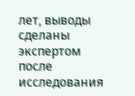лет, выводы сделаны экспертом после исследования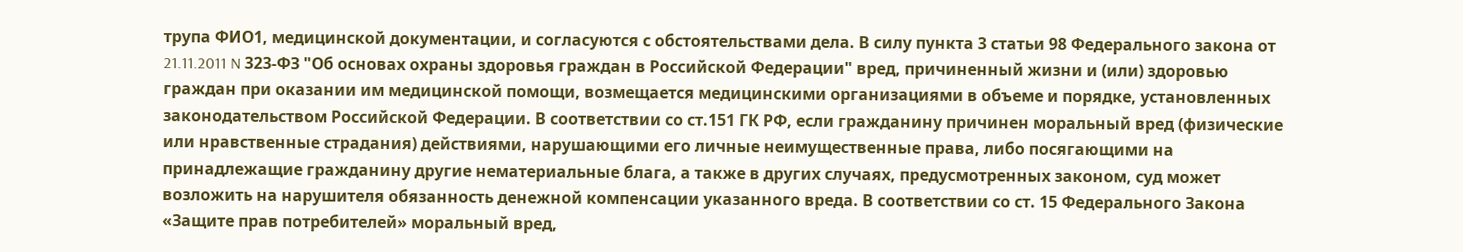трупа ФИО1, медицинской документации, и согласуются с обстоятельствами дела. В силу пункта 3 статьи 98 Федерального закона от 21.11.2011 N 323-ФЗ "Об основах охраны здоровья граждан в Российской Федерации" вред, причиненный жизни и (или) здоровью граждан при оказании им медицинской помощи, возмещается медицинскими организациями в объеме и порядке, установленных законодательством Российской Федерации. В соответствии со ст.151 ГК РФ, если гражданину причинен моральный вред (физические или нравственные страдания) действиями, нарушающими его личные неимущественные права, либо посягающими на принадлежащие гражданину другие нематериальные блага, а также в других случаях, предусмотренных законом, суд может возложить на нарушителя обязанность денежной компенсации указанного вреда. В соответствии со ст. 15 Федерального Закона «Защите прав потребителей» моральный вред,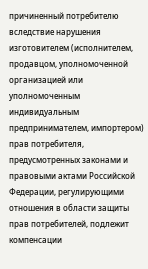причиненный потребителю вследствие нарушения изготовителем (исполнителем, продавцом, уполномоченной организацией или уполномоченным индивидуальным предпринимателем, импортером) прав потребителя, предусмотренных законами и правовыми актами Российской Федерации, регулирующими отношения в области защиты прав потребителей, подлежит компенсации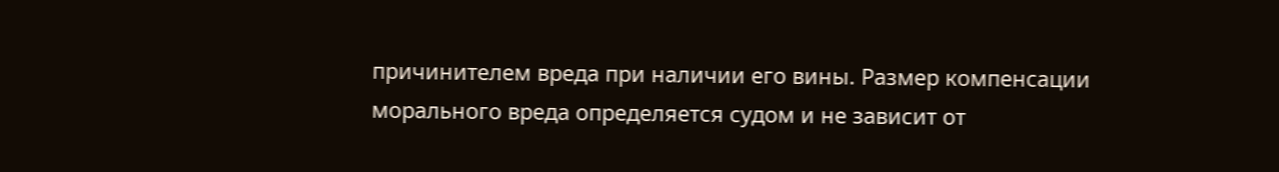причинителем вреда при наличии его вины. Размер компенсации морального вреда определяется судом и не зависит от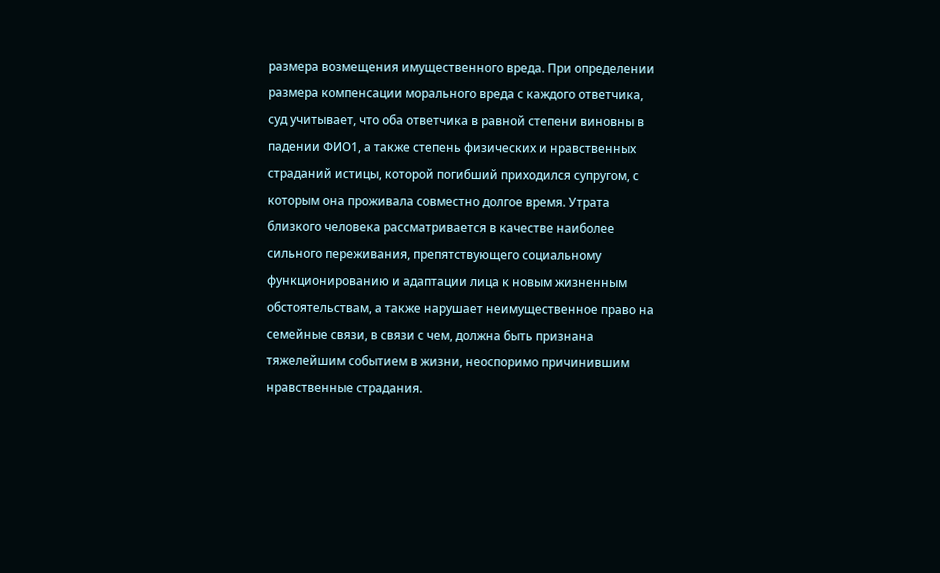размера возмещения имущественного вреда. При определении размера компенсации морального вреда с каждого ответчика, суд учитывает, что оба ответчика в равной степени виновны в падении ФИО1, а также степень физических и нравственных страданий истицы, которой погибший приходился супругом, с которым она проживала совместно долгое время. Утрата близкого человека рассматривается в качестве наиболее сильного переживания, препятствующего социальному функционированию и адаптации лица к новым жизненным обстоятельствам, а также нарушает неимущественное право на семейные связи, в связи с чем, должна быть признана тяжелейшим событием в жизни, неоспоримо причинившим нравственные страдания.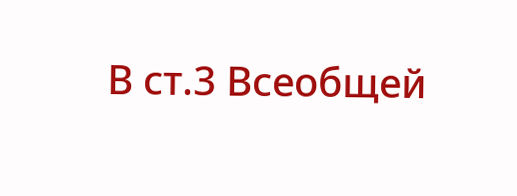В ст.3 Всеобщей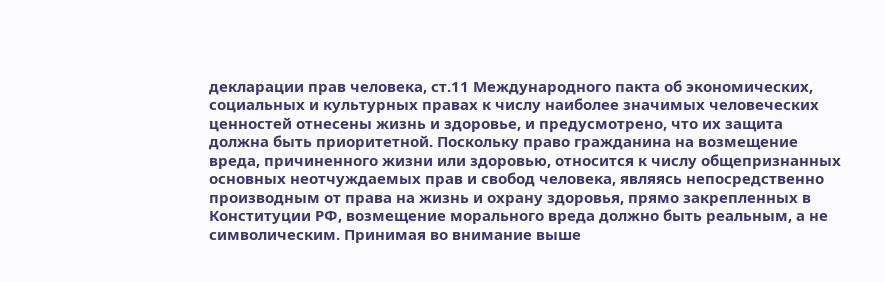декларации прав человека, ст.11 Международного пакта об экономических, социальных и культурных правах к числу наиболее значимых человеческих ценностей отнесены жизнь и здоровье, и предусмотрено, что их защита должна быть приоритетной. Поскольку право гражданина на возмещение вреда, причиненного жизни или здоровью, относится к числу общепризнанных основных неотчуждаемых прав и свобод человека, являясь непосредственно производным от права на жизнь и охрану здоровья, прямо закрепленных в Конституции РФ, возмещение морального вреда должно быть реальным, а не символическим. Принимая во внимание выше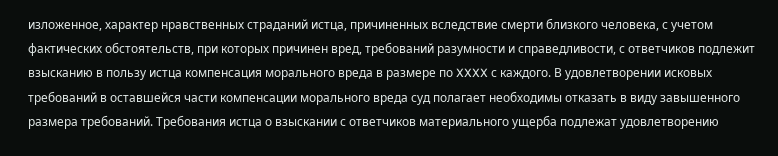изложенное, характер нравственных страданий истца, причиненных вследствие смерти близкого человека, с учетом фактических обстоятельств, при которых причинен вред, требований разумности и справедливости, с ответчиков подлежит взысканию в пользу истца компенсация морального вреда в размере по XXXX с каждого. В удовлетворении исковых требований в оставшейся части компенсации морального вреда суд полагает необходимы отказать в виду завышенного размера требований. Требования истца о взыскании с ответчиков материального ущерба подлежат удовлетворению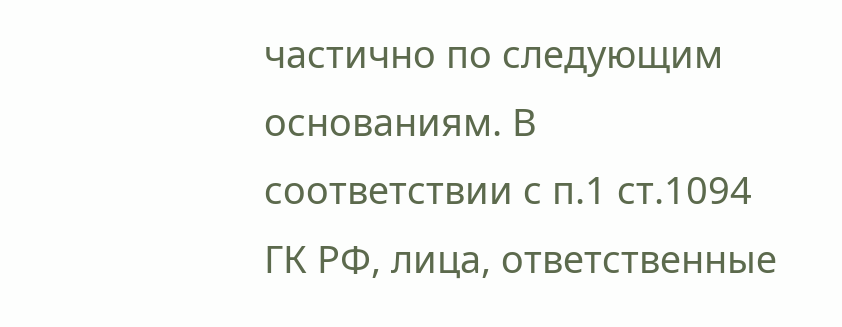частично по следующим основаниям. В соответствии с п.1 ст.1094 ГК РФ, лица, ответственные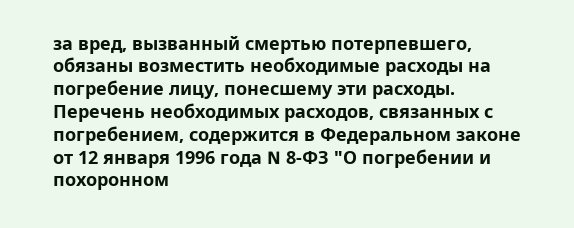за вред, вызванный смертью потерпевшего, обязаны возместить необходимые расходы на погребение лицу, понесшему эти расходы. Перечень необходимых расходов, связанных с погребением, содержится в Федеральном законе от 12 января 1996 года N 8-ФЗ "О погребении и похоронном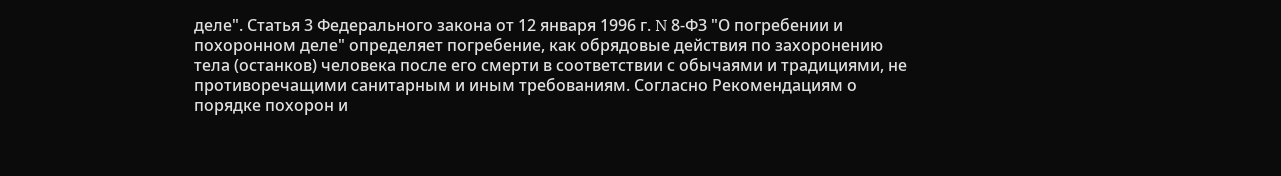деле". Статья 3 Федерального закона от 12 января 1996 г. N 8-ФЗ "О погребении и похоронном деле" определяет погребение, как обрядовые действия по захоронению тела (останков) человека после его смерти в соответствии с обычаями и традициями, не противоречащими санитарным и иным требованиям. Согласно Рекомендациям о порядке похорон и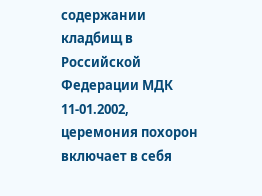содержании кладбищ в Российской Федерации МДК 11-01.2002, церемония похорон включает в себя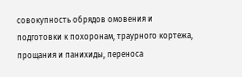совокупность обрядов омовения и подготовки к похоронам, траурного кортежа, прощания и панихиды, переноса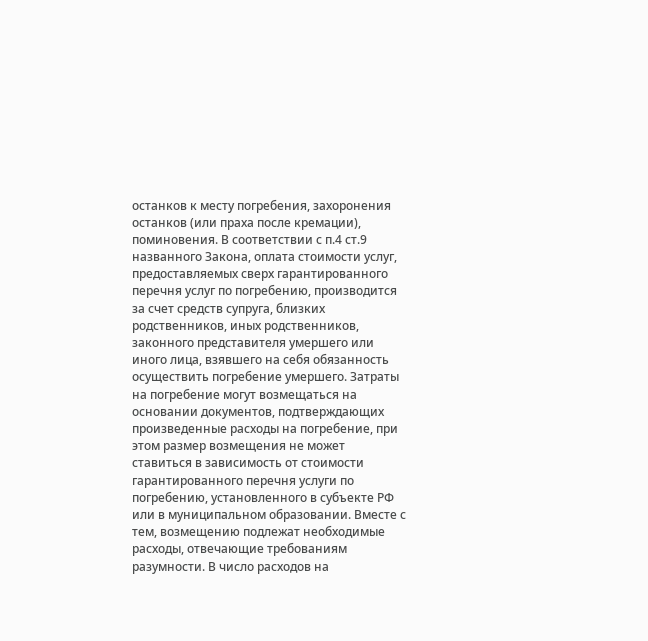останков к месту погребения, захоронения останков (или праха после кремации), поминовения. В соответствии с п.4 ст.9 названного Закона, оплата стоимости услуг, предоставляемых сверх гарантированного перечня услуг по погребению, производится за счет средств супруга, близких родственников, иных родственников, законного представителя умершего или иного лица, взявшего на себя обязанность осуществить погребение умершего. Затраты на погребение могут возмещаться на основании документов, подтверждающих произведенные расходы на погребение, при этом размер возмещения не может ставиться в зависимость от стоимости гарантированного перечня услуги по погребению, установленного в субъекте РФ или в муниципальном образовании. Вместе с тем, возмещению подлежат необходимые расходы, отвечающие требованиям разумности. В число расходов на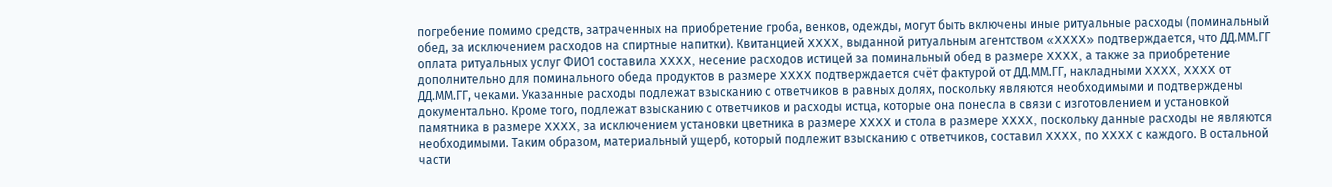погребение помимо средств, затраченных на приобретение гроба, венков, одежды, могут быть включены иные ритуальные расходы (поминальный обед, за исключением расходов на спиртные напитки). Квитанцией XXXX, выданной ритуальным агентством «XXXX» подтверждается, что ДД.ММ.ГГ оплата ритуальных услуг ФИО1 составила XXXX, несение расходов истицей за поминальный обед в размере XXXX, а также за приобретение дополнительно для поминального обеда продуктов в размере XXXX подтверждается счёт фактурой от ДД.ММ.ГГ, накладными XXXX, XXXX от ДД.ММ.ГГ, чеками. Указанные расходы подлежат взысканию с ответчиков в равных долях, поскольку являются необходимыми и подтверждены документально. Кроме того, подлежат взысканию с ответчиков и расходы истца, которые она понесла в связи с изготовлением и установкой памятника в размере XXXX, за исключением установки цветника в размере XXXX и стола в размере XXXX, поскольку данные расходы не являются необходимыми. Таким образом, материальный ущерб, который подлежит взысканию с ответчиков, составил XXXX, по XXXX с каждого. В остальной части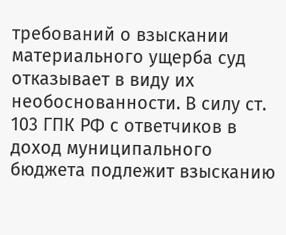требований о взыскании материального ущерба суд отказывает в виду их необоснованности. В силу ст. 103 ГПК РФ с ответчиков в доход муниципального бюджета подлежит взысканию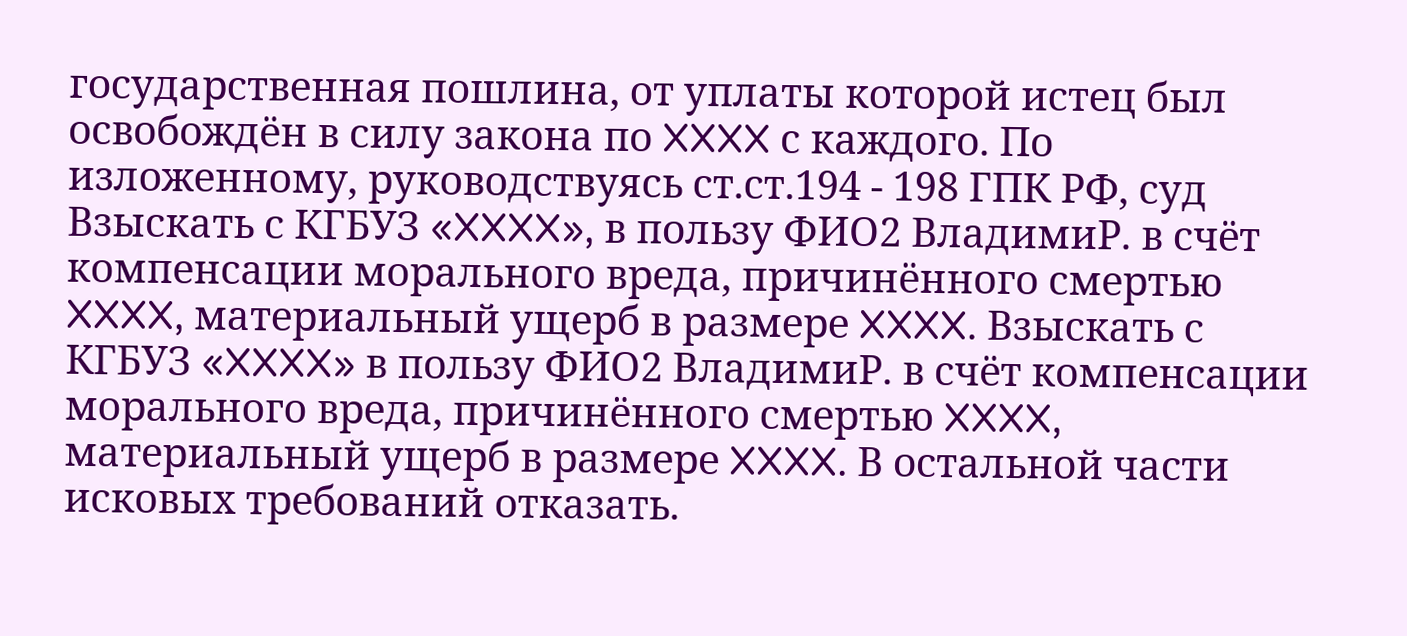государственная пошлина, от уплаты которой истец был освобождён в силу закона по XXXX с каждого. По изложенному, руководствуясь ст.ст.194 - 198 ГПК РФ, суд Взыскать с КГБУЗ «XXXX», в пользу ФИО2 ВладимиР. в счёт компенсации морального вреда, причинённого смертью XXXX, материальный ущерб в размере XXXX. Взыскать с КГБУЗ «XXXX» в пользу ФИО2 ВладимиР. в счёт компенсации морального вреда, причинённого смертью XXXX, материальный ущерб в размере XXXX. В остальной части исковых требований отказать.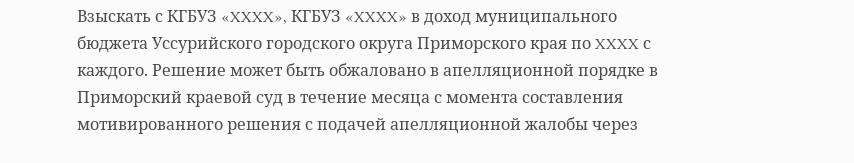Взыскать с КГБУЗ «XXXX», КГБУЗ «XXXX» в доход муниципального бюджета Уссурийского городского округа Приморского края по XXXX с каждого. Решение может быть обжаловано в апелляционной порядке в Приморский краевой суд в течение месяца с момента составления мотивированного решения с подачей апелляционной жалобы через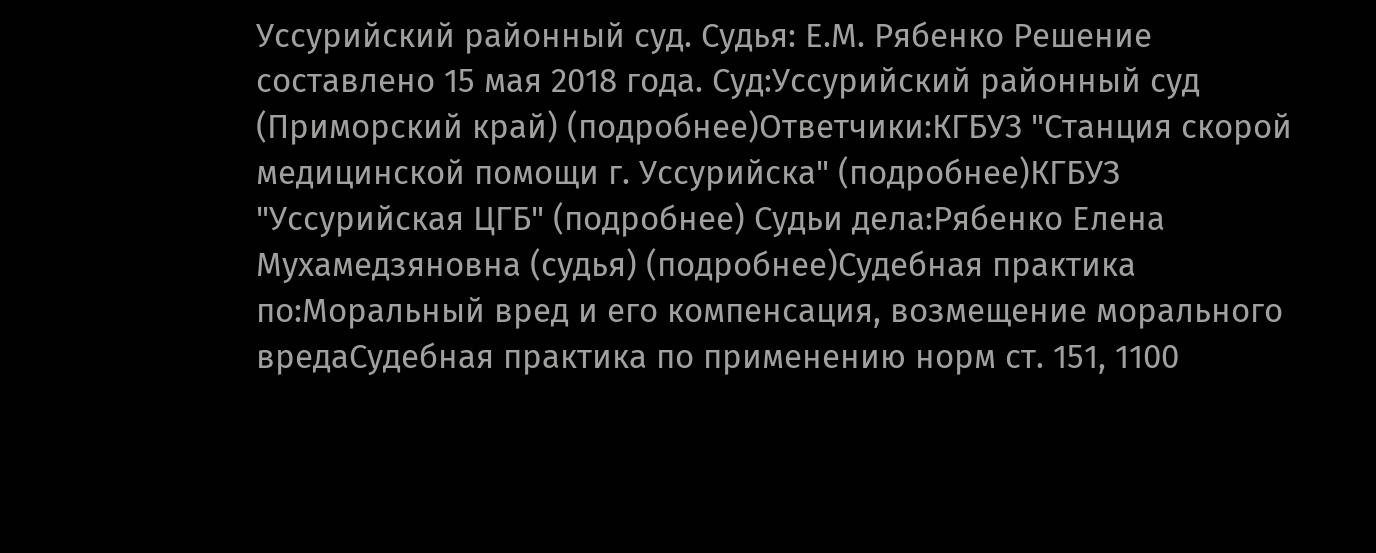Уссурийский районный суд. Судья: Е.М. Рябенко Решение составлено 15 мая 2018 года. Суд:Уссурийский районный суд (Приморский край) (подробнее)Ответчики:КГБУЗ "Станция скорой медицинской помощи г. Уссурийска" (подробнее)КГБУЗ "Уссурийская ЦГБ" (подробнее) Судьи дела:Рябенко Елена Мухамедзяновна (судья) (подробнее)Судебная практика по:Моральный вред и его компенсация, возмещение морального вредаСудебная практика по применению норм ст. 151, 1100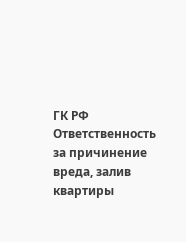ГК РФ Ответственность за причинение вреда, залив квартиры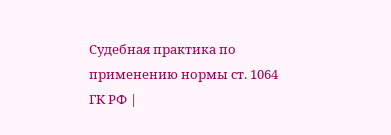Судебная практика по применению нормы ст. 1064 ГК РФ |